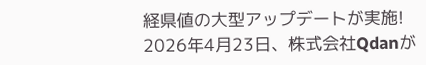経県値の大型アップデートが実施!
2026年4月23日、株式会社Qdanが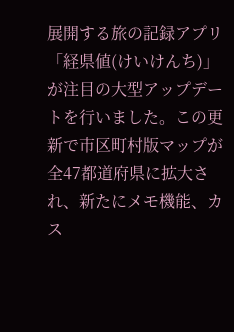展開する旅の記録アプリ「経県値(けいけんち)」が注目の大型アップデートを行いました。この更新で市区町村版マップが全47都道府県に拡大され、新たにメモ機能、カス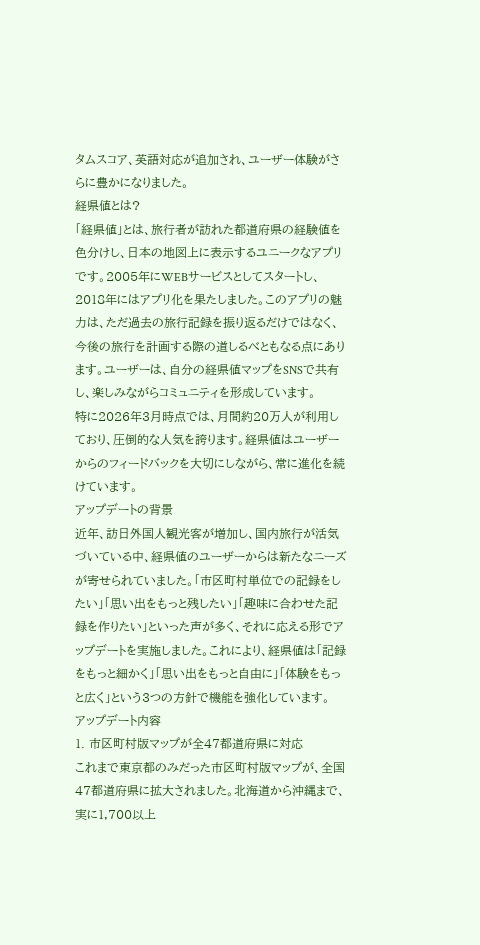タムスコア、英語対応が追加され、ユーザー体験がさらに豊かになりました。
経県値とは?
「経県値」とは、旅行者が訪れた都道府県の経験値を色分けし、日本の地図上に表示するユニークなアプリです。2005年にWEBサービスとしてスタートし、2018年にはアプリ化を果たしました。このアプリの魅力は、ただ過去の旅行記録を振り返るだけではなく、今後の旅行を計画する際の道しるべともなる点にあります。ユーザーは、自分の経県値マップをSNSで共有し、楽しみながらコミュニティを形成しています。
特に2026年3月時点では、月間約20万人が利用しており、圧倒的な人気を誇ります。経県値はユーザーからのフィードバックを大切にしながら、常に進化を続けています。
アップデートの背景
近年、訪日外国人観光客が増加し、国内旅行が活気づいている中、経県値のユーザーからは新たなニーズが寄せられていました。「市区町村単位での記録をしたい」「思い出をもっと残したい」「趣味に合わせた記録を作りたい」といった声が多く、それに応える形でアップデートを実施しました。これにより、経県値は「記録をもっと細かく」「思い出をもっと自由に」「体験をもっと広く」という3つの方針で機能を強化しています。
アップデート内容
1. 市区町村版マップが全47都道府県に対応
これまで東京都のみだった市区町村版マップが、全国47都道府県に拡大されました。北海道から沖縄まで、実に1,700以上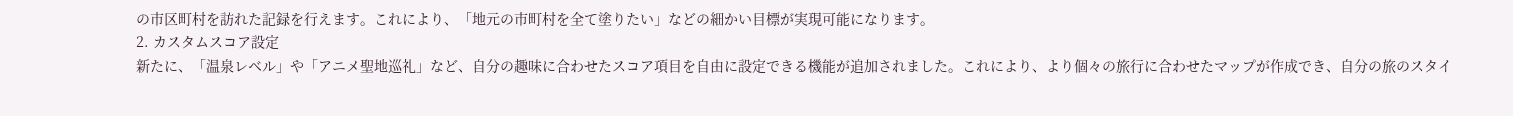の市区町村を訪れた記録を行えます。これにより、「地元の市町村を全て塗りたい」などの細かい目標が実現可能になります。
2. カスタムスコア設定
新たに、「温泉レベル」や「アニメ聖地巡礼」など、自分の趣味に合わせたスコア項目を自由に設定できる機能が追加されました。これにより、より個々の旅行に合わせたマップが作成でき、自分の旅のスタイ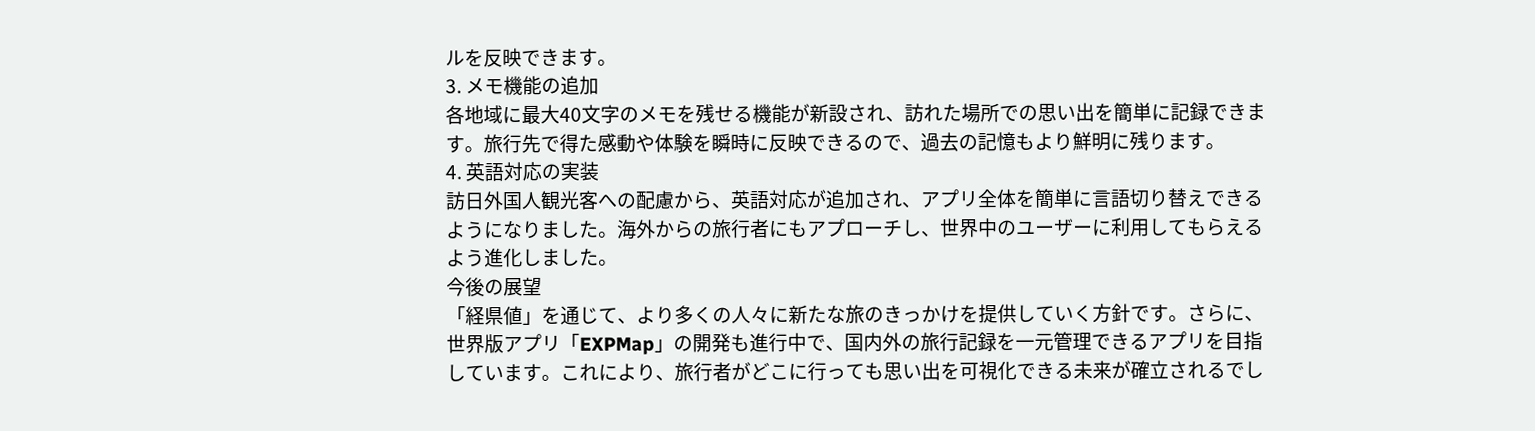ルを反映できます。
3. メモ機能の追加
各地域に最大40文字のメモを残せる機能が新設され、訪れた場所での思い出を簡単に記録できます。旅行先で得た感動や体験を瞬時に反映できるので、過去の記憶もより鮮明に残ります。
4. 英語対応の実装
訪日外国人観光客への配慮から、英語対応が追加され、アプリ全体を簡単に言語切り替えできるようになりました。海外からの旅行者にもアプローチし、世界中のユーザーに利用してもらえるよう進化しました。
今後の展望
「経県値」を通じて、より多くの人々に新たな旅のきっかけを提供していく方針です。さらに、世界版アプリ「EXPMap」の開発も進行中で、国内外の旅行記録を一元管理できるアプリを目指しています。これにより、旅行者がどこに行っても思い出を可視化できる未来が確立されるでし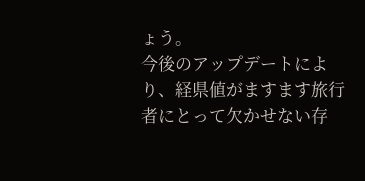ょう。
今後のアップデートにより、経県値がますます旅行者にとって欠かせない存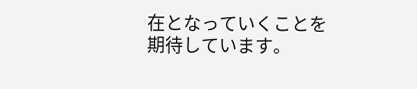在となっていくことを期待しています。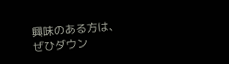興味のある方は、ぜひダウン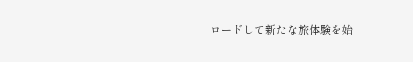ロードして新たな旅体験を始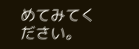めてみてください。